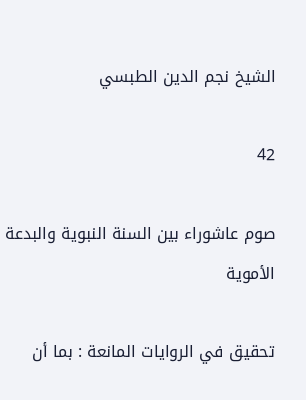الشيخ نجم الدين الطبسي

42

صوم عاشوراء بين السنة النبوية والبدعة الأموية

تحقيق في الروايات المانعة : بما أن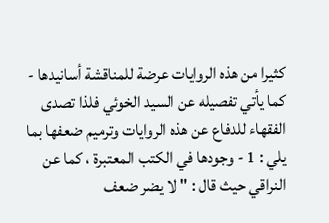كثيرا من هذه الروايات عرضة للمناقشة أسانيدها - كما يأتي تفصيله عن السيد الخوئي فلذا تصدى الفقهاء للدفاع عن هذه الروايات وترميم ضعفها بما يلي : 1 - وجودها في الكتب المعتبرة ، كما عن النراقي حيث قال : " لا يضر ضعف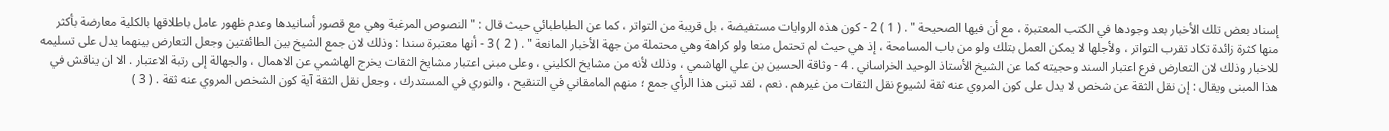إسناد بعض تلك الأخبار بعد وجودها في الكتب المعتبرة ، مع أن فيها الصحيحة " . ( 1 ) 2 - كون هذه الروايات مستفيضة ، بل قريبة من التواتر ، كما عن الطباطبائي حيث قال : " النصوص المرغبة وهي مع قصور أسانيدها وعدم ظهور عامل باطلاقها بالكلية معارضة بأكثر منها كثرة زائدة تكاد تقرب التواتر ، ولأجلها لا يمكن العمل بتلك ولو من باب المسامحة ، إذ هي حيث لم تحتمل منعا ولو كراهة وهي محتملة من جهة الأخبار المانعة " . ( 2 ) 3 - أنها معتبرة سندا : وذلك لان جمع الشيخ بين الطائفتين وجعل التعارض بينهما يدل على تسليمه للاخبار وذلك لان التعارض فرع اعتبار السند وحجيته كما عن الشيخ الأستاذ الوحيد الخراساني . 4 - وثاقة الحسين بن علي الهاشمي ، وذلك لأنه من مشايخ الكليني ، وعلى مبنى اعتبار مشايخ الثقات يخرج الهاشمي عن الاهمال ، والجهالة إلى رتبة الاعتبار . الا ان يناقش في هذا المبنى ويقال : إن نقل الثقة عن شخص لا يدل على كون المروي عنه ثقة لشيوع نقل الثقات من غيرهم . نعم ، لقد تبنى هذا الرأي جمع ؛ منهم المامقاني في التنقيح ، والنوري في المستدرك ، وجعل نقل الثقة آية كون الشخص المروي عنه ثقة . ( 3 )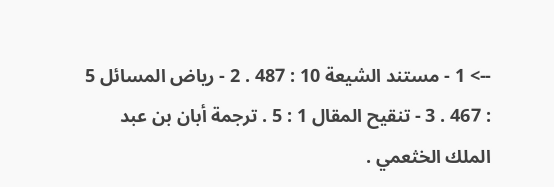--> 1 - مستند الشيعة 10 : 487 . 2 - رياض المسائل 5 : 467 . 3 - تنقيح المقال 1 : 5 . ترجمة أبان بن عبد الملك الخثعمي .